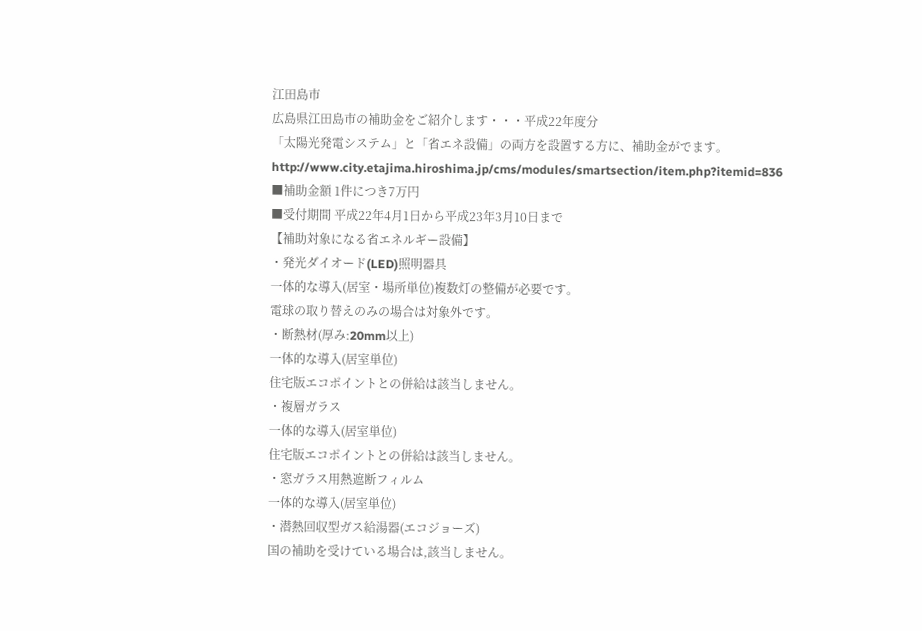江田島市
広島県江田島市の補助金をご紹介します・・・平成22年度分
「太陽光発電システム」と「省エネ設備」の両方を設置する方に、補助金がでます。
http://www.city.etajima.hiroshima.jp/cms/modules/smartsection/item.php?itemid=836
■補助金額 1件につき7万円
■受付期間 平成22年4月1日から平成23年3月10日まで
【補助対象になる省エネルギー設備】
・発光ダイオード(LED)照明器具
一体的な導入(居室・場所単位)複数灯の整備が必要です。
電球の取り替えのみの場合は対象外です。
・断熱材(厚み:20mm以上)
一体的な導入(居室単位)
住宅版エコポイントとの併給は該当しません。
・複層ガラス
一体的な導入(居室単位)
住宅版エコポイントとの併給は該当しません。
・窓ガラス用熱遮断フィルム
一体的な導入(居室単位)
・潜熱回収型ガス給湯器(エコジョーズ)
国の補助を受けている場合は,該当しません。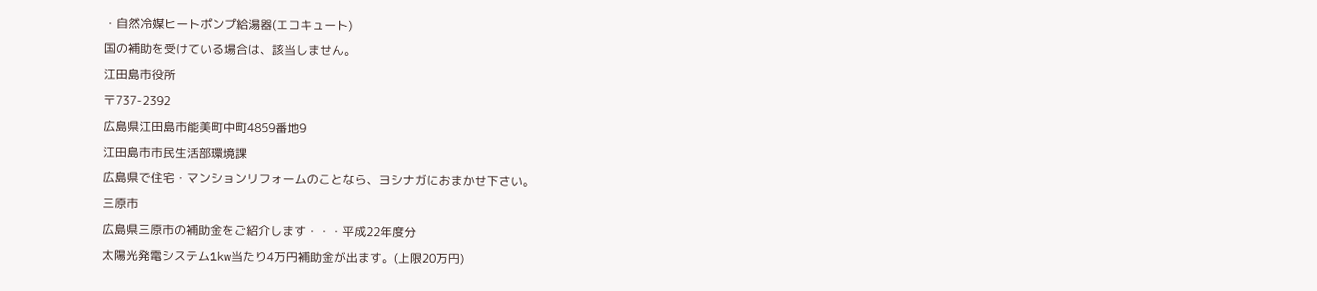・自然冷媒ヒートポンプ給湯器(エコキュート)
国の補助を受けている場合は、該当しません。
江田島市役所
〒737-2392
広島県江田島市能美町中町4859番地9
江田島市市民生活部環境課
広島県で住宅・マンションリフォームのことなら、ヨシナガにおまかせ下さい。
三原市
広島県三原市の補助金をご紹介します・・・平成22年度分
太陽光発電システム1kw当たり4万円補助金が出ます。(上限20万円)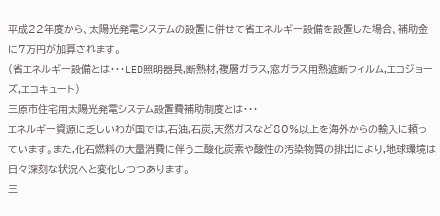平成22年度から、太陽光発電システムの設置に併せて省エネルギー設備を設置した場合、補助金に7万円が加算されます。
(省エネルギー設備とは・・・LED照明器具,断熱材,複層ガラス,窓ガラス用熱遮断フィルム,エコジョーズ,エコキュート)
三原市住宅用太陽光発電システム設置費補助制度とは・・・
エネルギー資源に乏しいわが国では,石油,石炭,天然ガスなど80%以上を海外からの輸入に頼っています。また,化石燃料の大量消費に伴う二酸化炭素や酸性の汚染物質の排出により,地球環境は日々深刻な状況へと変化しつつあります。
三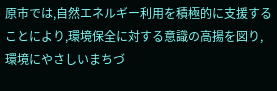原市では,自然エネルギー利用を積極的に支援することにより,環境保全に対する意識の高揚を図り,環境にやさしいまちづ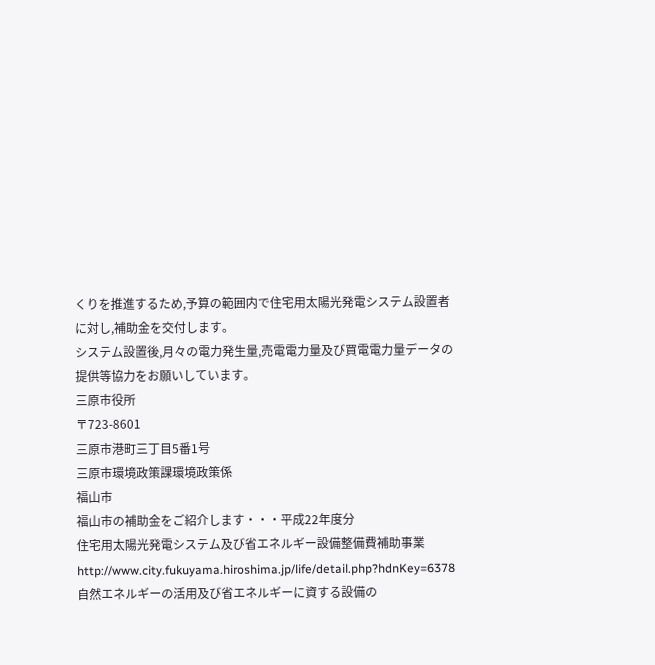くりを推進するため,予算の範囲内で住宅用太陽光発電システム設置者に対し,補助金を交付します。
システム設置後,月々の電力発生量,売電電力量及び買電電力量データの提供等協力をお願いしています。
三原市役所
〒723-8601
三原市港町三丁目5番1号
三原市環境政策課環境政策係
福山市
福山市の補助金をご紹介します・・・平成22年度分
住宅用太陽光発電システム及び省エネルギー設備整備費補助事業
http://www.city.fukuyama.hiroshima.jp/life/detail.php?hdnKey=6378
自然エネルギーの活用及び省エネルギーに資する設備の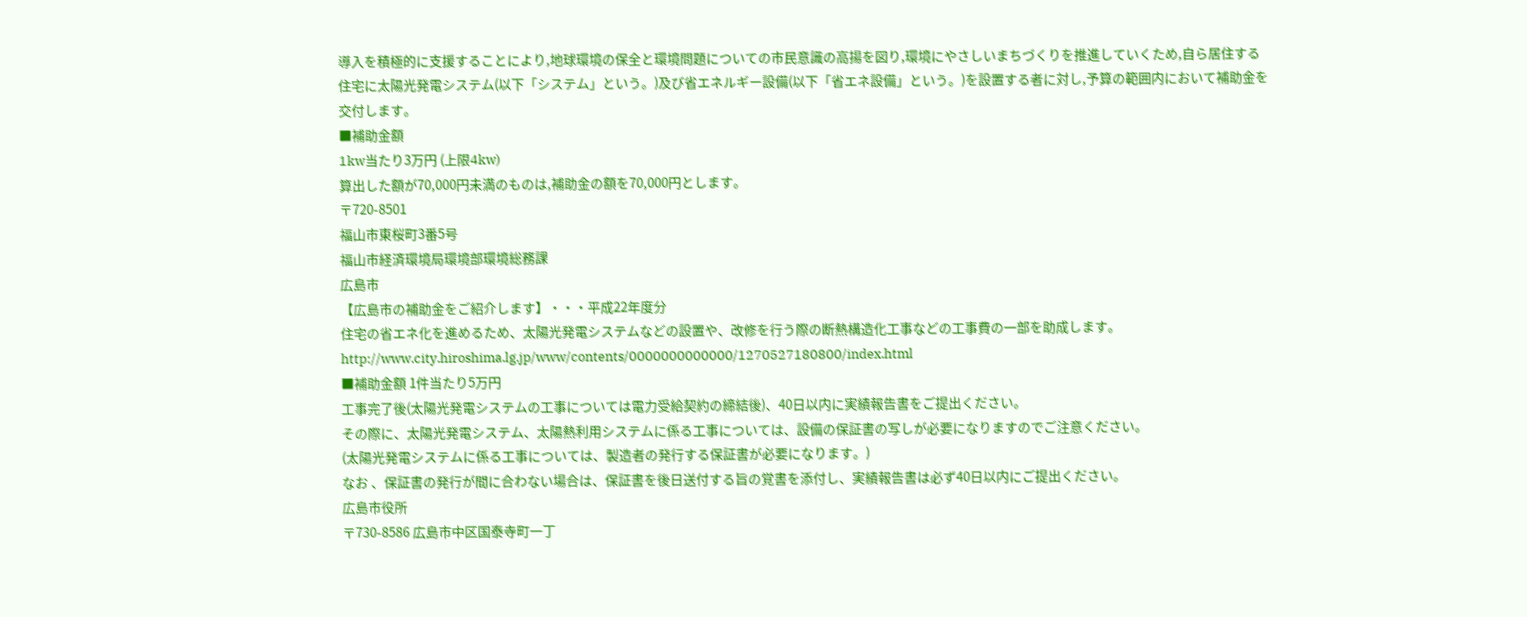導入を積極的に支援することにより,地球環境の保全と環境問題についての市民意識の高揚を図り,環境にやさしいまちづくりを推進していくため,自ら居住する住宅に太陽光発電システム(以下「システム」という。)及び省エネルギー設備(以下「省エネ設備」という。)を設置する者に対し,予算の範囲内において補助金を交付します。
■補助金額
1kw当たり3万円 (上限4kw)
算出した額が70,000円未満のものは,補助金の額を70,000円とします。
〒720-8501
福山市東桜町3番5号
福山市経済環境局環境部環境総務課
広島市
【広島市の補助金をご紹介します】・・・平成22年度分
住宅の省エネ化を進めるため、太陽光発電システムなどの設置や、改修を行う際の断熱構造化工事などの工事費の一部を助成します。
http://www.city.hiroshima.lg.jp/www/contents/0000000000000/1270527180800/index.html
■補助金額 1件当たり5万円
工事完了後(太陽光発電システムの工事については電力受給契約の締結後)、40日以内に実績報告書をご提出ください。
その際に、太陽光発電システム、太陽熱利用システムに係る工事については、設備の保証書の写しが必要になりますのでご注意ください。
(太陽光発電システムに係る工事については、製造者の発行する保証書が必要になります。)
なお 、保証書の発行が間に合わない場合は、保証書を後日送付する旨の覚書を添付し、実績報告書は必ず40日以内にご提出ください。
広島市役所
〒730-8586 広島市中区国泰寺町一丁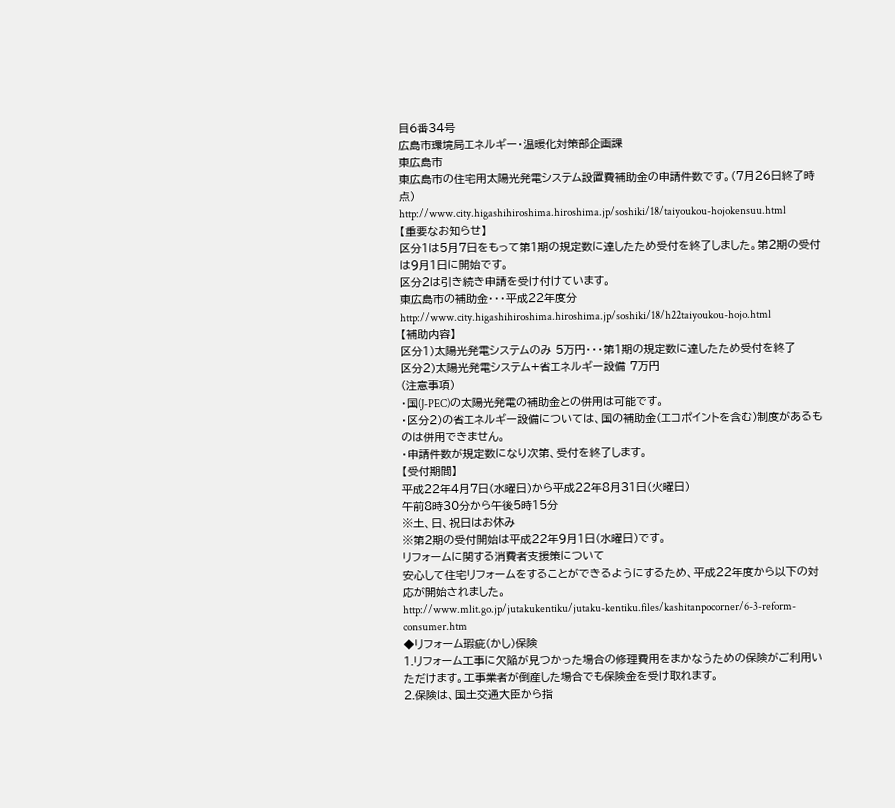目6番34号
広島市環境局エネルギー・温暖化対策部企画課
東広島市
東広島市の住宅用太陽光発電システム設置費補助金の申請件数です。(7月26日終了時点)
http://www.city.higashihiroshima.hiroshima.jp/soshiki/18/taiyoukou-hojokensuu.html
【重要なお知らせ】
区分1は5月7日をもって第1期の規定数に達したため受付を終了しました。第2期の受付は9月1日に開始です。
区分2は引き続き申請を受け付けています。
東広島市の補助金・・・平成22年度分
http://www.city.higashihiroshima.hiroshima.jp/soshiki/18/h22taiyoukou-hojo.html
【補助内容】
区分1)太陽光発電システムのみ 5万円・・・第1期の規定数に達したため受付を終了
区分2)太陽光発電システム+省エネルギー設備 7万円
(注意事項)
・国(J-PEC)の太陽光発電の補助金との併用は可能です。
・区分2)の省エネルギー設備については、国の補助金(エコポイントを含む)制度があるものは併用できません。
・申請件数が規定数になり次第、受付を終了します。
【受付期間】
平成22年4月7日(水曜日)から平成22年8月31日(火曜日)
午前8時30分から午後5時15分
※土、日、祝日はお休み
※第2期の受付開始は平成22年9月1日(水曜日)です。
リフォームに関する消費者支援策について
安心して住宅リフォームをすることができるようにするため、平成22年度から以下の対応が開始されました。
http://www.mlit.go.jp/jutakukentiku/jutaku-kentiku.files/kashitanpocorner/6-3-reform-consumer.htm
◆リフォーム瑕疵(かし)保険
1.リフォーム工事に欠陥が見つかった場合の修理費用をまかなうための保険がご利用いただけます。工事業者が倒産した場合でも保険金を受け取れます。
2.保険は、国土交通大臣から指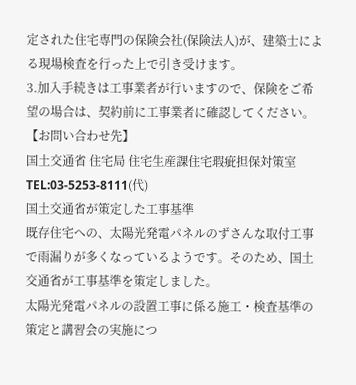定された住宅専門の保険会社(保険法人)が、建築士による現場検査を行った上で引き受けます。
3.加入手続きは工事業者が行いますので、保険をご希望の場合は、契約前に工事業者に確認してください。
【お問い合わせ先】
国土交通省 住宅局 住宅生産課住宅瑕疵担保対策室 TEL:03-5253-8111(代)
国土交通省が策定した工事基準
既存住宅への、太陽光発電パネルのずさんな取付工事で雨漏りが多くなっているようです。そのため、国土交通省が工事基準を策定しました。
太陽光発電パネルの設置工事に係る施工・検査基準の策定と講習会の実施につ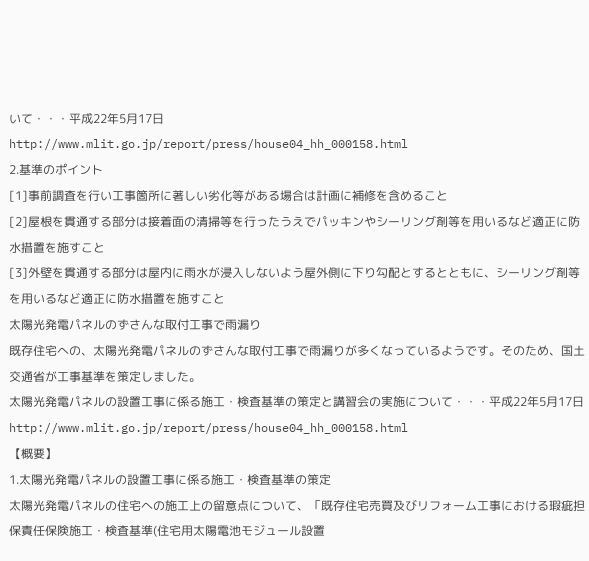いて・・・平成22年5月17日
http://www.mlit.go.jp/report/press/house04_hh_000158.html
2.基準のポイント
[1]事前調査を行い工事箇所に著しい劣化等がある場合は計画に補修を含めること
[2]屋根を貫通する部分は接着面の清掃等を行ったうえでパッキンやシーリング剤等を用いるなど適正に防水措置を施すこと
[3]外壁を貫通する部分は屋内に雨水が浸入しないよう屋外側に下り勾配とするとともに、シーリング剤等を用いるなど適正に防水措置を施すこと
太陽光発電パネルのずさんな取付工事で雨漏り
既存住宅への、太陽光発電パネルのずさんな取付工事で雨漏りが多くなっているようです。そのため、国土交通省が工事基準を策定しました。
太陽光発電パネルの設置工事に係る施工・検査基準の策定と講習会の実施について・・・平成22年5月17日
http://www.mlit.go.jp/report/press/house04_hh_000158.html
【概要】
1.太陽光発電パネルの設置工事に係る施工・検査基準の策定
太陽光発電パネルの住宅への施工上の留意点について、「既存住宅売買及びリフォーム工事における瑕疵担保責任保険施工・検査基準(住宅用太陽電池モジュール設置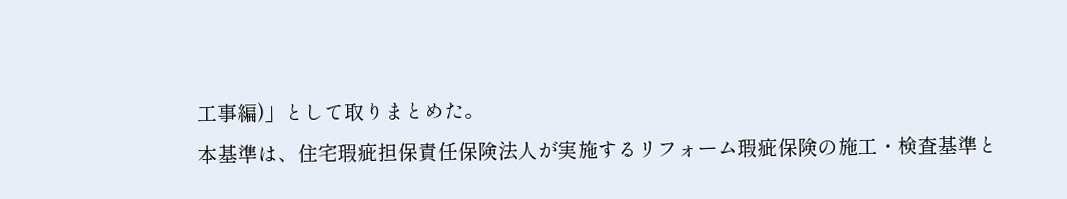工事編)」として取りまとめた。
本基準は、住宅瑕疵担保責任保険法人が実施するリフォーム瑕疵保険の施工・検査基準と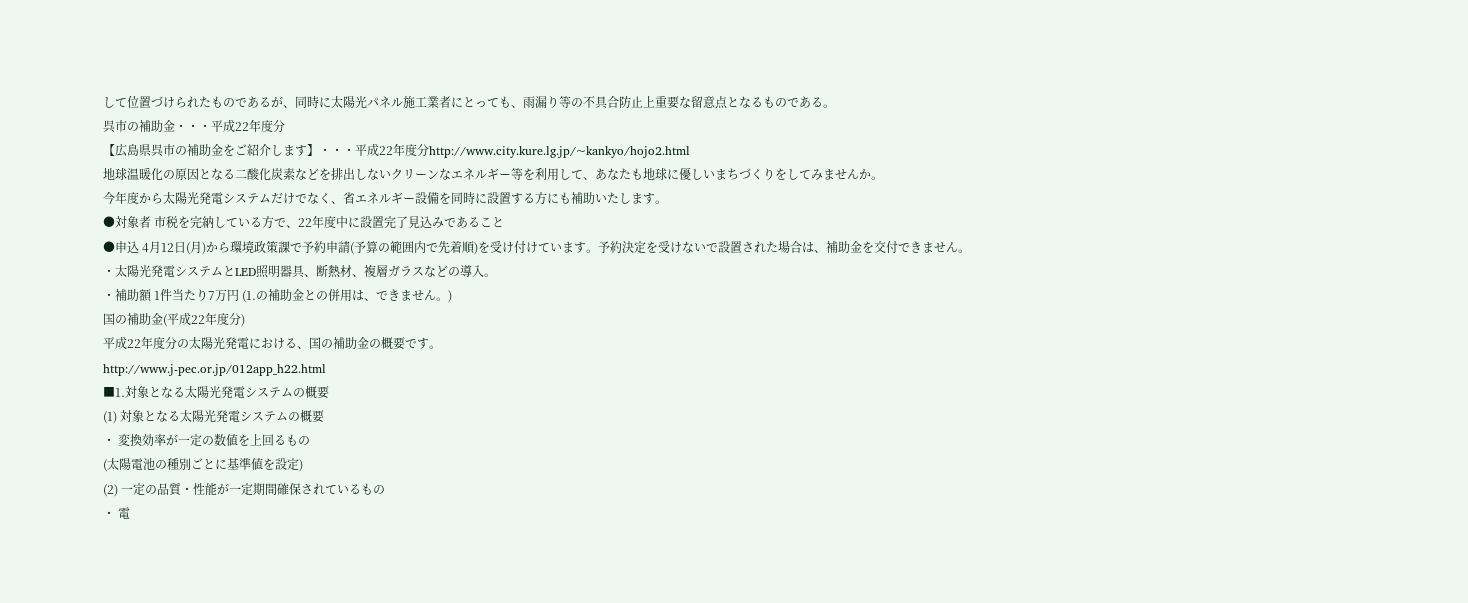して位置づけられたものであるが、同時に太陽光パネル施工業者にとっても、雨漏り等の不具合防止上重要な留意点となるものである。
呉市の補助金・・・平成22年度分
【広島県呉市の補助金をご紹介します】・・・平成22年度分http://www.city.kure.lg.jp/~kankyo/hojo2.html
地球温暖化の原因となる二酸化炭素などを排出しないクリーンなエネルギー等を利用して、あなたも地球に優しいまちづくりをしてみませんか。
今年度から太陽光発電システムだけでなく、省エネルギー設備を同時に設置する方にも補助いたします。
●対象者 市税を完納している方で、22年度中に設置完了見込みであること
●申込 4月12日(月)から環境政策課で予約申請(予算の範囲内で先着順)を受け付けています。予約決定を受けないで設置された場合は、補助金を交付できません。
・太陽光発電システムとLED照明器具、断熱材、複層ガラスなどの導入。
・補助額 1件当たり7万円 (1.の補助金との併用は、できません。)
国の補助金(平成22年度分)
平成22年度分の太陽光発電における、国の補助金の概要です。
http://www.j-pec.or.jp/012app_h22.html
■1.対象となる太陽光発電システムの概要
(1) 対象となる太陽光発電システムの概要
・ 変換効率が一定の数値を上回るもの
(太陽電池の種別ごとに基準値を設定)
(2) 一定の品質・性能が一定期間確保されているもの
・ 電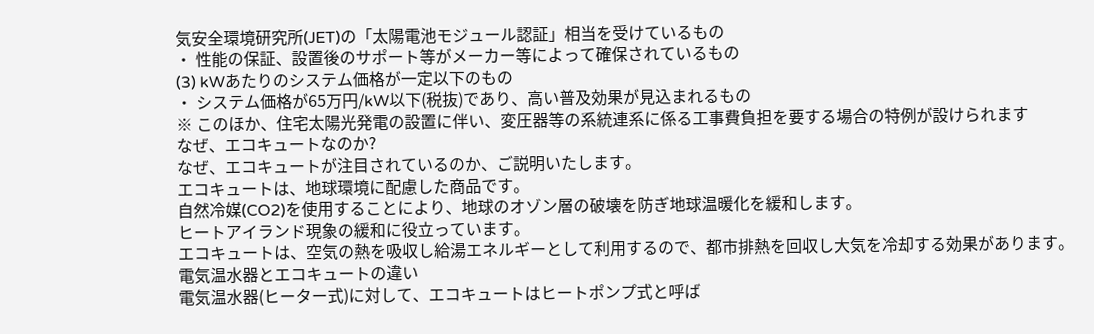気安全環境研究所(JET)の「太陽電池モジュール認証」相当を受けているもの
・ 性能の保証、設置後のサポート等がメーカー等によって確保されているもの
(3) kWあたりのシステム価格が一定以下のもの
・ システム価格が65万円/kW以下(税抜)であり、高い普及効果が見込まれるもの
※ このほか、住宅太陽光発電の設置に伴い、変圧器等の系統連系に係る工事費負担を要する場合の特例が設けられます
なぜ、エコキュートなのか?
なぜ、エコキュートが注目されているのか、ご説明いたします。
エコキュートは、地球環境に配慮した商品です。
自然冷媒(CO2)を使用することにより、地球のオゾン層の破壊を防ぎ地球温暖化を緩和します。
ヒートアイランド現象の緩和に役立っています。
エコキュートは、空気の熱を吸収し給湯エネルギーとして利用するので、都市排熱を回収し大気を冷却する効果があります。
電気温水器とエコキュートの違い
電気温水器(ヒーター式)に対して、エコキュートはヒートポンプ式と呼ば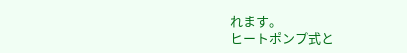れます。
ヒートポンプ式と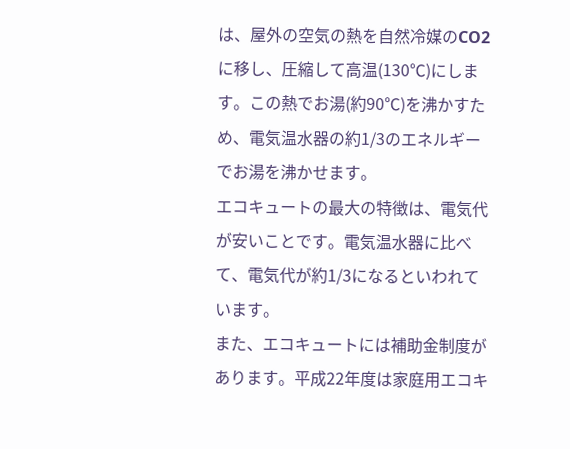は、屋外の空気の熱を自然冷媒のCO2に移し、圧縮して高温(130℃)にします。この熱でお湯(約90℃)を沸かすため、電気温水器の約1/3のエネルギーでお湯を沸かせます。
エコキュートの最大の特徴は、電気代が安いことです。電気温水器に比べて、電気代が約1/3になるといわれています。
また、エコキュートには補助金制度があります。平成22年度は家庭用エコキ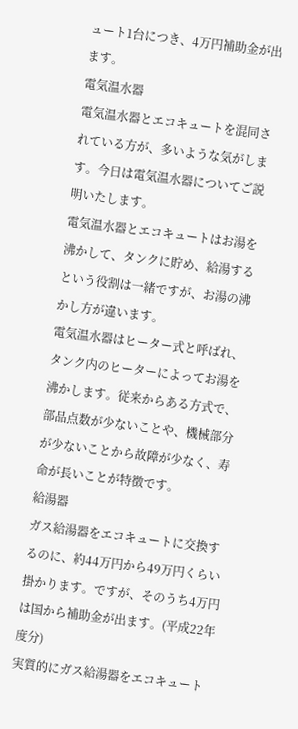ュート1台につき、4万円補助金が出ます。
電気温水器
電気温水器とエコキュートを混同されている方が、多いような気がします。今日は電気温水器についてご説明いたします。
電気温水器とエコキュートはお湯を沸かして、タンクに貯め、給湯するという役割は一緒ですが、お湯の沸かし方が違います。
電気温水器はヒーター式と呼ばれ、タンク内のヒーターによってお湯を沸かします。従来からある方式で、部品点数が少ないことや、機械部分が少ないことから故障が少なく、寿命が長いことが特徴です。
給湯器
ガス給湯器をエコキュートに交換するのに、約44万円から49万円くらい掛かります。ですが、そのうち4万円は国から補助金が出ます。(平成22年度分)
実質的にガス給湯器をエコキュート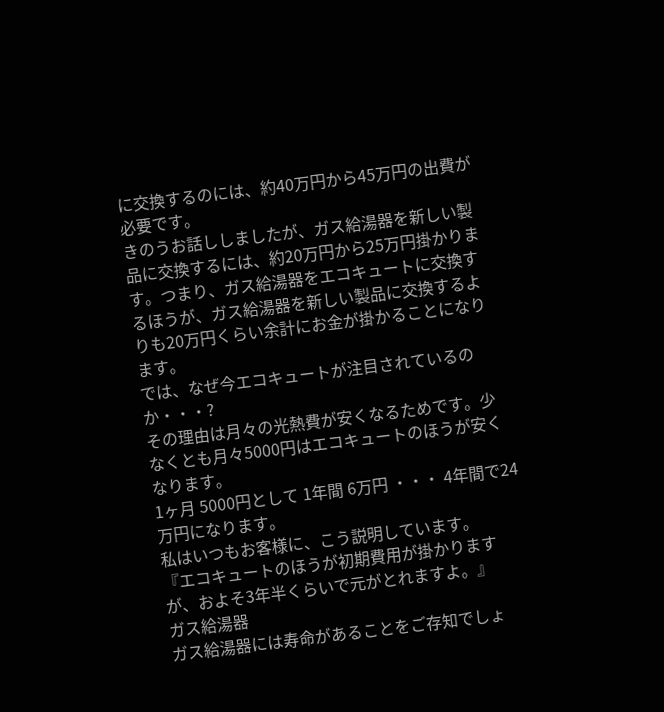に交換するのには、約40万円から45万円の出費が必要です。
きのうお話ししましたが、ガス給湯器を新しい製品に交換するには、約20万円から25万円掛かります。つまり、ガス給湯器をエコキュートに交換するほうが、ガス給湯器を新しい製品に交換するよりも20万円くらい余計にお金が掛かることになります。
では、なぜ今エコキュートが注目されているのか・・・?
その理由は月々の光熱費が安くなるためです。少なくとも月々5000円はエコキュートのほうが安くなります。
1ヶ月 5000円として 1年間 6万円 ・・・ 4年間で24万円になります。
私はいつもお客様に、こう説明しています。
『エコキュートのほうが初期費用が掛かりますが、およそ3年半くらいで元がとれますよ。』
ガス給湯器
ガス給湯器には寿命があることをご存知でしょ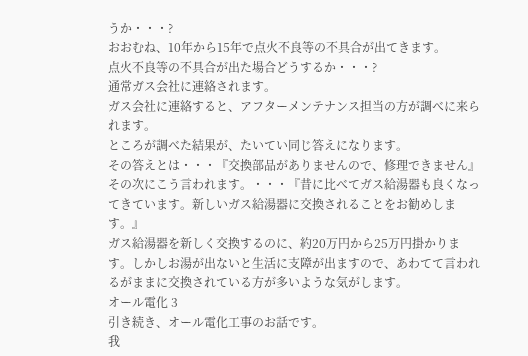うか・・・?
おおむね、10年から15年で点火不良等の不具合が出てきます。
点火不良等の不具合が出た場合どうするか・・・?
通常ガス会社に連絡されます。
ガス会社に連絡すると、アフターメンテナンス担当の方が調べに来られます。
ところが調べた結果が、たいてい同じ答えになります。
その答えとは・・・『交換部品がありませんので、修理できません』
その次にこう言われます。・・・『昔に比べてガス給湯器も良くなってきています。新しいガス給湯器に交換されることをお勧めします。』
ガス給湯器を新しく交換するのに、約20万円から25万円掛かります。しかしお湯が出ないと生活に支障が出ますので、あわてて言われるがままに交換されている方が多いような気がします。
オール電化 3
引き続き、オール電化工事のお話です。
我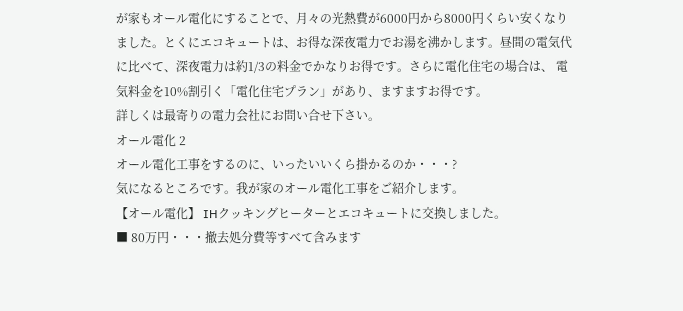が家もオール電化にすることで、月々の光熱費が6000円から8000円くらい安くなりました。とくにエコキュートは、お得な深夜電力でお湯を沸かします。昼間の電気代に比べて、深夜電力は約1/3の料金でかなりお得です。さらに電化住宅の場合は、 電気料金を10%割引く「電化住宅プラン」があり、ますますお得です。
詳しくは最寄りの電力会社にお問い合せ下さい。
オール電化 2
オール電化工事をするのに、いったいいくら掛かるのか・・・?
気になるところです。我が家のオール電化工事をご紹介します。
【オール電化】 IHクッキングヒーターとエコキュートに交換しました。
■ 80万円・・・撤去処分費等すべて含みます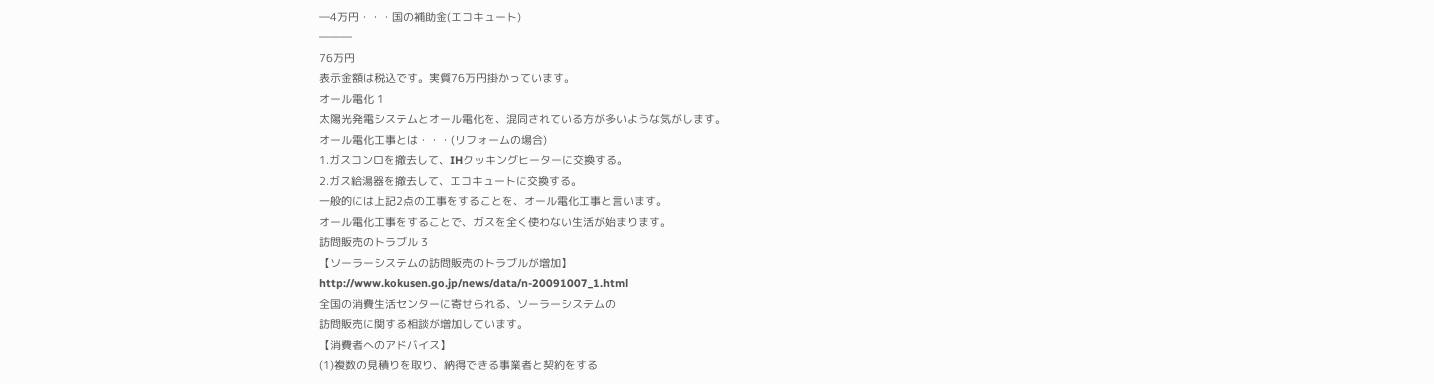―4万円・・・国の補助金(エコキュート)
―――
76万円
表示金額は税込です。実質76万円掛かっています。
オール電化 1
太陽光発電システムとオール電化を、混同されている方が多いような気がします。
オール電化工事とは・・・(リフォームの場合)
1.ガスコンロを撤去して、IHクッキングヒーターに交換する。
2.ガス給湯器を撤去して、エコキュートに交換する。
一般的には上記2点の工事をすることを、オール電化工事と言います。
オール電化工事をすることで、ガスを全く使わない生活が始まります。
訪問販売のトラブル 3
【ソーラーシステムの訪問販売のトラブルが増加】
http://www.kokusen.go.jp/news/data/n-20091007_1.html
全国の消費生活センターに寄せられる、ソーラーシステムの
訪問販売に関する相談が増加しています。
【消費者へのアドバイス】
(1)複数の見積りを取り、納得できる事業者と契約をする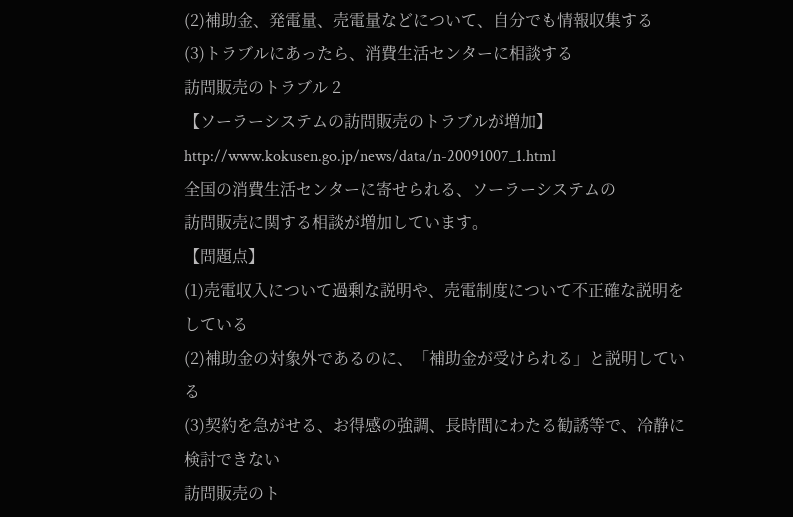(2)補助金、発電量、売電量などについて、自分でも情報収集する
(3)トラブルにあったら、消費生活センターに相談する
訪問販売のトラブル 2
【ソーラーシステムの訪問販売のトラブルが増加】
http://www.kokusen.go.jp/news/data/n-20091007_1.html
全国の消費生活センターに寄せられる、ソーラーシステムの
訪問販売に関する相談が増加しています。
【問題点】
(1)売電収入について過剰な説明や、売電制度について不正確な説明をしている
(2)補助金の対象外であるのに、「補助金が受けられる」と説明している
(3)契約を急がせる、お得感の強調、長時間にわたる勧誘等で、冷静に検討できない
訪問販売のト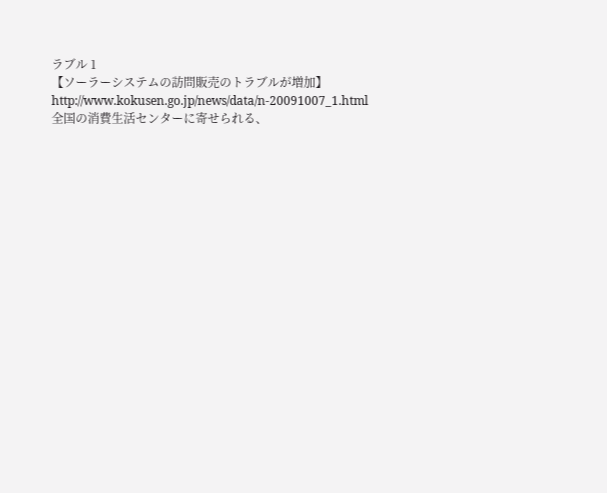ラブル 1
【ソーラーシステムの訪問販売のトラブルが増加】
http://www.kokusen.go.jp/news/data/n-20091007_1.html
全国の消費生活センターに寄せられる、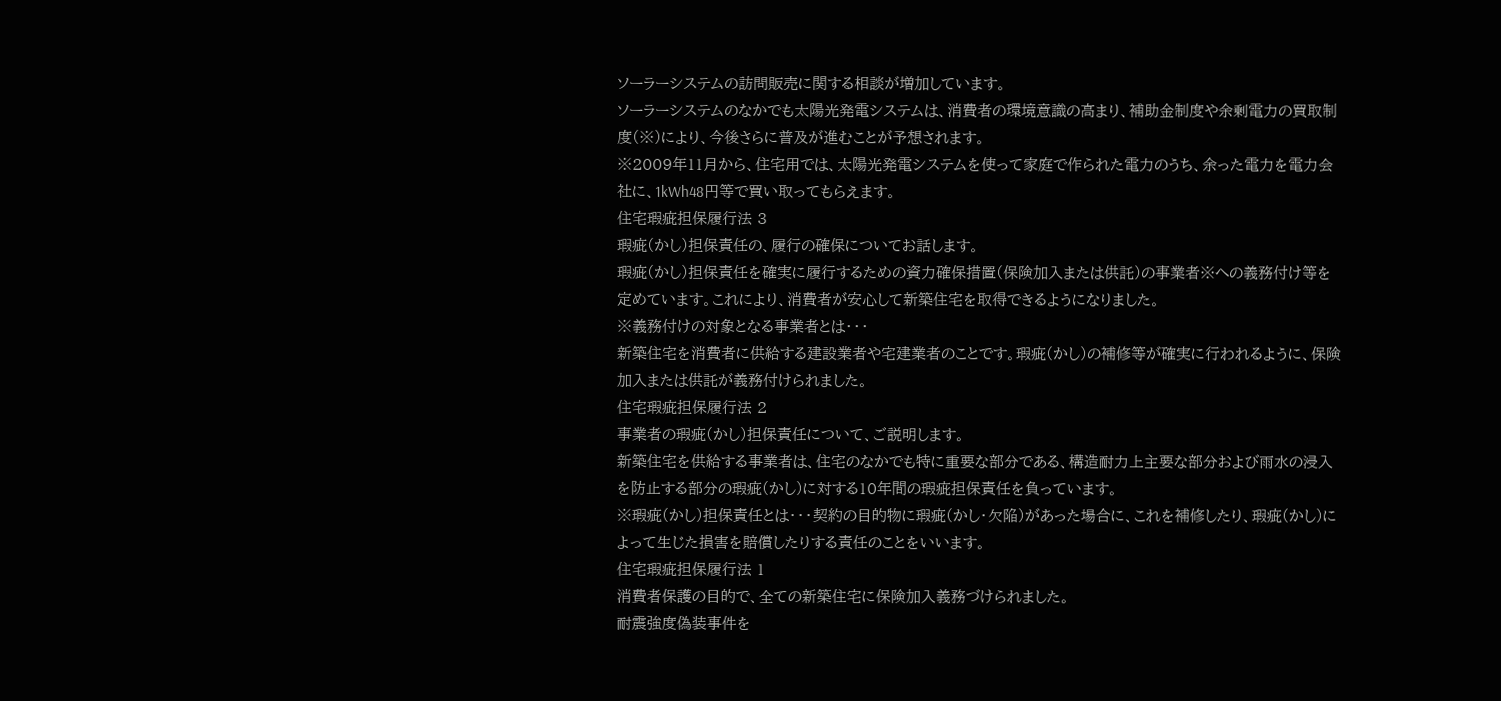ソーラーシステムの訪問販売に関する相談が増加しています。
ソーラーシステムのなかでも太陽光発電システムは、消費者の環境意識の高まり、補助金制度や余剰電力の買取制度(※)により、今後さらに普及が進むことが予想されます。
※2009年11月から、住宅用では、太陽光発電システムを使って家庭で作られた電力のうち、余った電力を電力会社に、1kWh48円等で買い取ってもらえます。
住宅瑕疵担保履行法 3
瑕疵(かし)担保責任の、履行の確保についてお話します。
瑕疵(かし)担保責任を確実に履行するための資力確保措置(保険加入または供託)の事業者※への義務付け等を定めています。これにより、消費者が安心して新築住宅を取得できるようになりました。
※義務付けの対象となる事業者とは・・・
新築住宅を消費者に供給する建設業者や宅建業者のことです。瑕疵(かし)の補修等が確実に行われるように、保険加入または供託が義務付けられました。
住宅瑕疵担保履行法 2
事業者の瑕疵(かし)担保責任について、ご説明します。
新築住宅を供給する事業者は、住宅のなかでも特に重要な部分である、構造耐力上主要な部分および雨水の浸入を防止する部分の瑕疵(かし)に対する10年間の瑕疵担保責任を負っています。
※瑕疵(かし)担保責任とは・・・契約の目的物に瑕疵(かし・欠陥)があった場合に、これを補修したり、瑕疵(かし)によって生じた損害を賠償したりする責任のことをいいます。
住宅瑕疵担保履行法 1
消費者保護の目的で、全ての新築住宅に保険加入義務づけられました。
耐震強度偽装事件を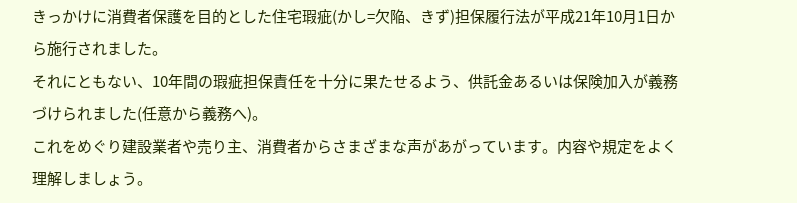きっかけに消費者保護を目的とした住宅瑕疵(かし=欠陥、きず)担保履行法が平成21年10月1日から施行されました。
それにともない、10年間の瑕疵担保責任を十分に果たせるよう、供託金あるいは保険加入が義務づけられました(任意から義務へ)。
これをめぐり建設業者や売り主、消費者からさまざまな声があがっています。内容や規定をよく理解しましょう。